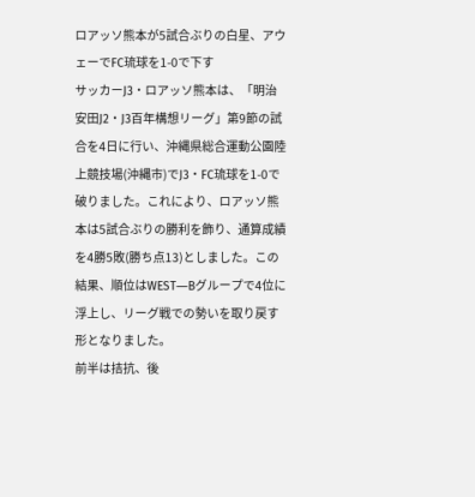ロアッソ熊本が5試合ぶりの白星、アウェーでFC琉球を1-0で下す
サッカーJ3・ロアッソ熊本は、「明治安田J2・J3百年構想リーグ」第9節の試合を4日に行い、沖縄県総合運動公園陸上競技場(沖縄市)でJ3・FC琉球を1-0で破りました。これにより、ロアッソ熊本は5試合ぶりの勝利を飾り、通算成績を4勝5敗(勝ち点13)としました。この結果、順位はWEST―Bグループで4位に浮上し、リーグ戦での勢いを取り戻す形となりました。
前半は拮抗、後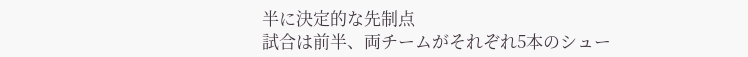半に決定的な先制点
試合は前半、両チームがそれぞれ5本のシュー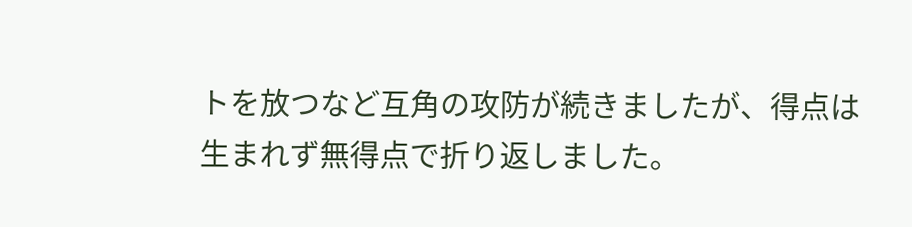トを放つなど互角の攻防が続きましたが、得点は生まれず無得点で折り返しました。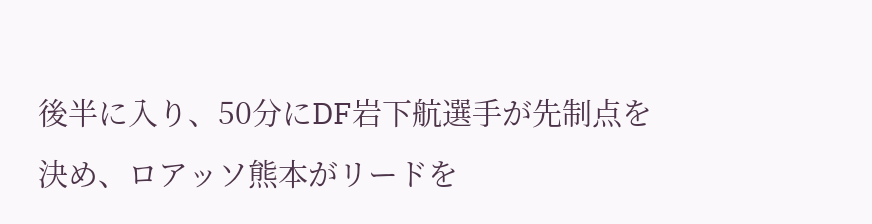後半に入り、50分にDF岩下航選手が先制点を決め、ロアッソ熊本がリードを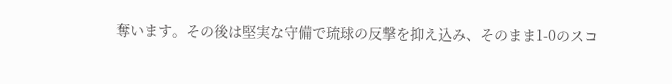奪います。その後は堅実な守備で琉球の反撃を抑え込み、そのまま1-0のスコ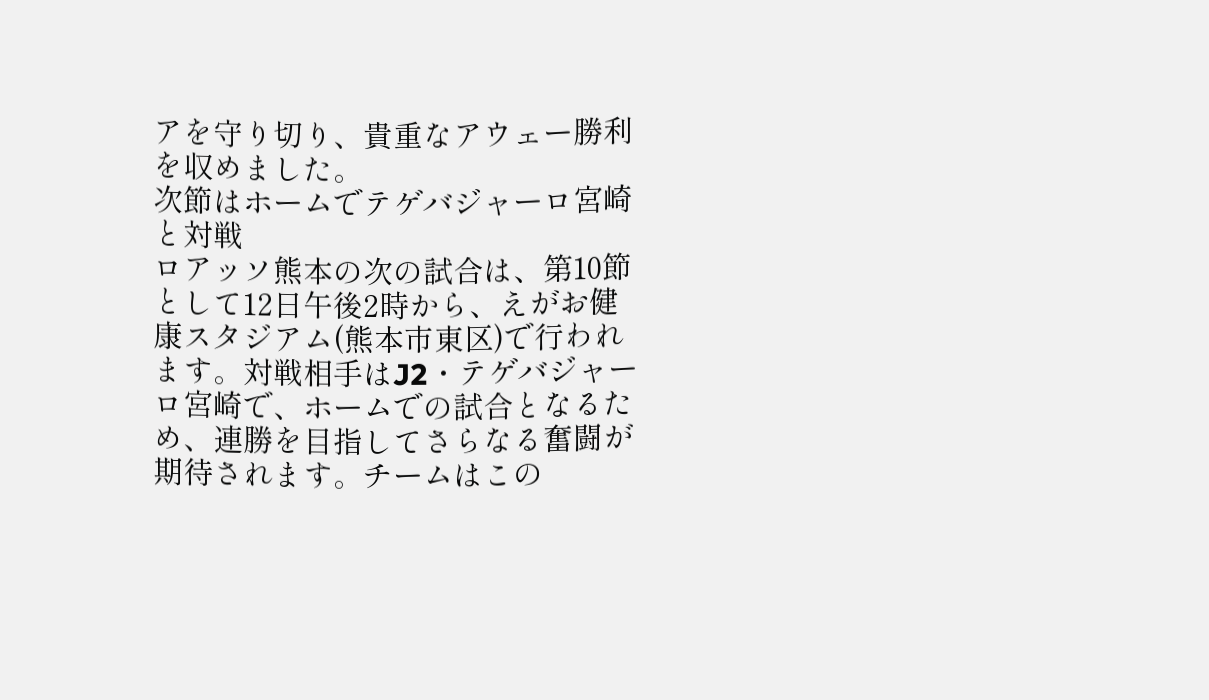アを守り切り、貴重なアウェー勝利を収めました。
次節はホームでテゲバジャーロ宮崎と対戦
ロアッソ熊本の次の試合は、第10節として12日午後2時から、えがお健康スタジアム(熊本市東区)で行われます。対戦相手はJ2・テゲバジャーロ宮崎で、ホームでの試合となるため、連勝を目指してさらなる奮闘が期待されます。チームはこの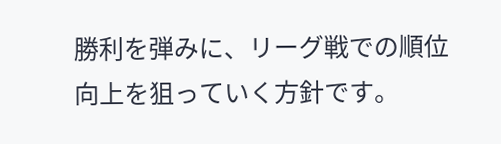勝利を弾みに、リーグ戦での順位向上を狙っていく方針です。